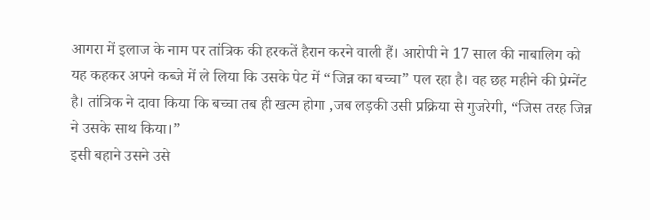आगरा में इलाज के नाम पर तांत्रिक की हरकतें हैरान करने वाली हैं। आरोपी ने 17 साल की नाबालिग को यह कहकर अपने कब्जे में ले लिया कि उसके पेट में “जिन्न का बच्चा” पल रहा है। वह छह महीने की प्रेग्नेंट है। तांत्रिक ने दावा किया कि बच्चा तब ही खत्म होगा ,जब लड़की उसी प्रक्रिया से गुजरेगी, “जिस तरह जिन्न ने उसके साथ किया।”
इसी बहाने उसने उसे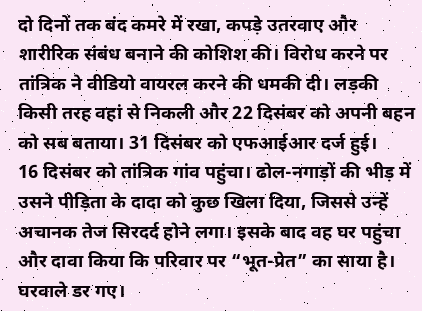दो दिनों तक बंद कमरे में रखा, कपड़े उतरवाए और शारीरिक संबंध बनाने की कोशिश की। विरोध करने पर तांत्रिक ने वीडियो वायरल करने की धमकी दी। लड़की किसी तरह वहां से निकली और 22 दिसंबर को अपनी बहन को सब बताया। 31 दिसंबर को एफआईआर दर्ज हुई।
16 दिसंबर को तांत्रिक गांव पहुंचा। ढोल-नगाड़ों की भीड़ में उसने पीड़िता के दादा को कुछ खिला दिया, जिससे उन्हें अचानक तेज सिरदर्द होने लगा। इसके बाद वह घर पहुंचा और दावा किया कि परिवार पर “भूत-प्रेत” का साया है। घरवाले डर गए।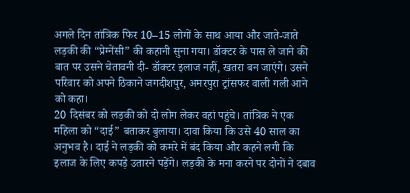अगले दिन तांत्रिक फिर 10–15 लोगों के साथ आया और जाते-जाते लड़की की “प्रेग्नेंसी” की कहानी सुना गया। डॉक्टर के पास ले जाने की बात पर उसने चेतावनी दी- डॉक्टर इलाज नहीं, खतरा बन जाएंगे। उसने परिवार को अपने ठिकाने जगदीशपुर, अमरपुरा ट्रांसफर वाली गली आने को कहा।
20 दिसंबर को लड़की को दो लोग लेकर वहां पहुंचे। तांत्रिक ने एक महिला को “दाई” बताकर बुलाया। दावा किया कि उसे 40 साल का अनुभव है। दाई ने लड़की को कमरे में बंद किया और कहने लगी कि इलाज के लिए कपड़े उतारने पड़ेंगे। लड़की के मना करने पर दोनों ने दबाव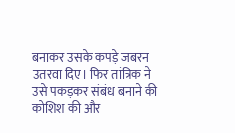बनाकर उसके कपड़े जबरन उतरवा दिए। फिर तांत्रिक ने उसे पकड़कर संबंध बनाने की कोशिश की और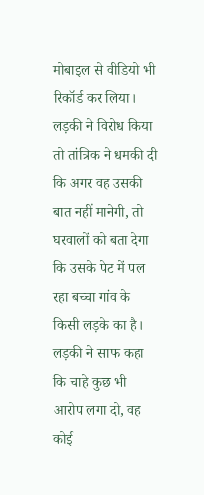मोबाइल से वीडियो भी रिकॉर्ड कर लिया।
लड़की ने विरोध किया तो तांत्रिक ने धमकी दी कि अगर वह उसकी बात नहीं मानेगी, तो घरवालों को बता देगा कि उसके पेट में पल रहा बच्चा गांव के किसी लड़के का है। लड़की ने साफ कहा कि चाहे कुछ भी आरोप लगा दो, वह कोई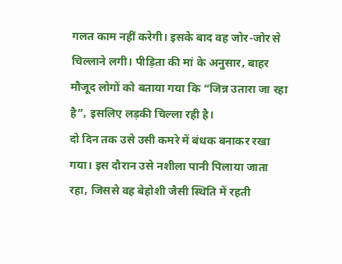गलत काम नहीं करेगी। इसके बाद वह जोर-जोर से चिल्लाने लगी। पीड़िता की मां के अनुसार, बाहर मौजूद लोगों को बताया गया कि “जिन्न उतारा जा रहा है”, इसलिए लड़की चिल्ला रही है।
दो दिन तक उसे उसी कमरे में बंधक बनाकर रखा गया। इस दौरान उसे नशीला पानी पिलाया जाता रहा, जिससे वह बेहोशी जैसी स्थिति में रहती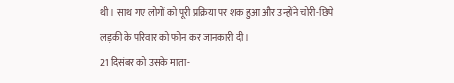थी। साथ गए लोगों को पूरी प्रक्रिया पर शक हुआ और उन्होंने चोरी-छिपे लड़की के परिवार को फोन कर जानकारी दी।
21 दिसंबर को उसके माता-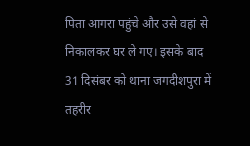पिता आगरा पहुंचे और उसे वहां से निकालकर घर ले गए। इसके बाद 31 दिसंबर को थाना जगदीशपुरा में तहरीर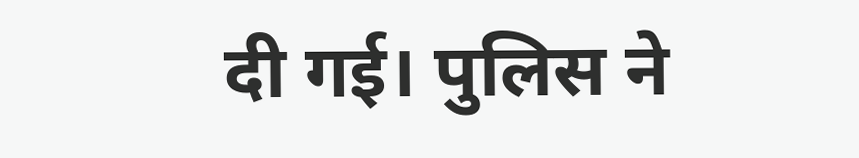दी गई। पुलिस ने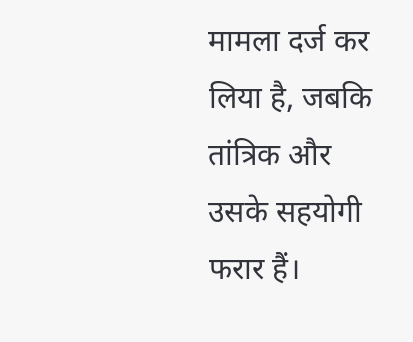मामला दर्ज कर लिया है, जबकि तांत्रिक और उसके सहयोगी फरार हैं।